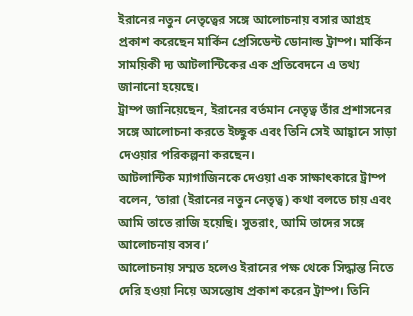ইরানের নতুন নেতৃত্বের সঙ্গে আলোচনায় বসার আগ্রহ প্রকাশ করেছেন মার্কিন প্রেসিডেন্ট ডোনাল্ড ট্রাম্প। মার্কিন সাময়িকী দ্য আটলান্টিকের এক প্রতিবেদনে এ তথ্য জানানো হয়েছে।
ট্রাম্প জানিয়েছেন, ইরানের বর্তমান নেতৃত্ব তাঁর প্রশাসনের সঙ্গে আলোচনা করতে ইচ্ছুক এবং তিনি সেই আহ্বানে সাড়া দেওয়ার পরিকল্পনা করছেন।
আটলান্টিক ম্যাগাজিনকে দেওয়া এক সাক্ষাৎকারে ট্রাম্প বলেন, ‘তারা (ইরানের নতুন নেতৃত্ব) কথা বলতে চায় এবং আমি তাতে রাজি হয়েছি। সুতরাং, আমি তাদের সঙ্গে আলোচনায় বসব।’
আলোচনায় সম্মত হলেও ইরানের পক্ষ থেকে সিদ্ধান্ত নিতে দেরি হওয়া নিয়ে অসন্তোষ প্রকাশ করেন ট্রাম্প। তিনি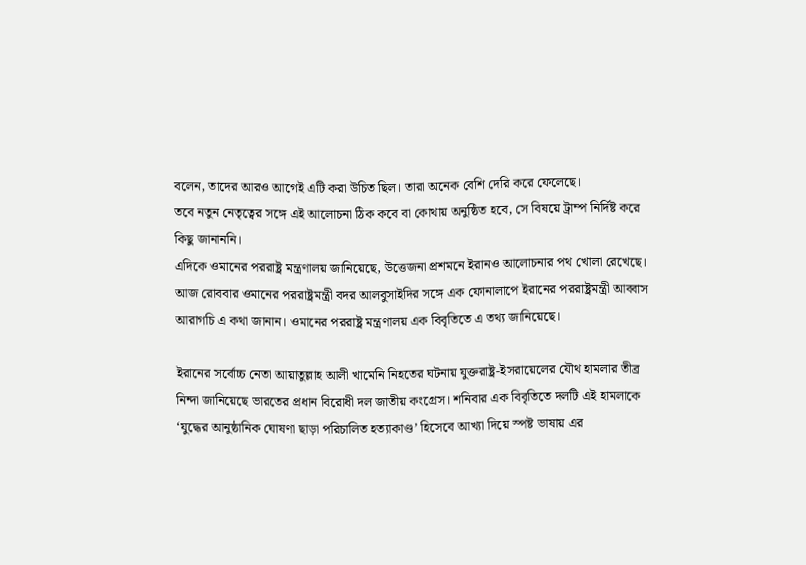বলেন, তাদের আরও আগেই এটি করা উচিত ছিল। তারা অনেক বেশি দেরি করে ফেলেছে।
তবে নতুন নেতৃত্বের সঙ্গে এই আলোচনা ঠিক কবে বা কোথায় অনুষ্ঠিত হবে, সে বিষয়ে ট্রাম্প নির্দিষ্ট করে কিছু জানাননি।
এদিকে ওমানের পররাষ্ট্র মন্ত্রণালয় জানিয়েছে, উত্তেজনা প্রশমনে ইরানও আলোচনার পথ খোলা রেখেছে। আজ রোববার ওমানের পররাষ্ট্রমন্ত্রী বদর আলবুসাইদির সঙ্গে এক ফোনালাপে ইরানের পররাষ্ট্রমন্ত্রী আব্বাস আরাগচি এ কথা জানান। ওমানের পররাষ্ট্র মন্ত্রণালয় এক বিবৃতিতে এ তথ্য জানিয়েছে।

ইরানের সর্বোচ্চ নেতা আয়াতুল্লাহ আলী খামেনি নিহতের ঘটনায় যুক্তরাষ্ট্র-ইসরায়েলের যৌথ হামলার তীব্র নিন্দা জানিয়েছে ভারতের প্রধান বিরোধী দল জাতীয় কংগ্রেস। শনিবার এক বিবৃতিতে দলটি এই হামলাকে ‘যুদ্ধের আনুষ্ঠানিক ঘোষণা ছাড়া পরিচালিত হত্যাকাণ্ড’ হিসেবে আখ্যা দিয়ে স্পষ্ট ভাষায় এর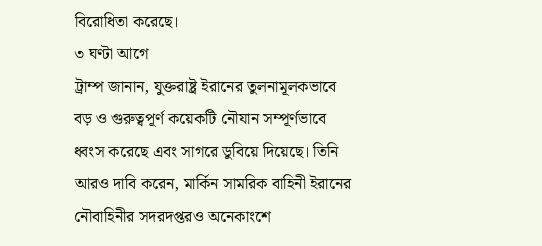বিরোধিতা করেছে।
৩ ঘণ্টা আগে
ট্রাম্প জানান, যুক্তরাষ্ট্র ইরানের তুলনামূলকভাবে বড় ও গুরুত্বপূর্ণ কয়েকটি নৌযান সম্পূর্ণভাবে ধ্বংস করেছে এবং সাগরে ডুবিয়ে দিয়েছে। তিনি আরও দাবি করেন, মার্কিন সামরিক বাহিনী ইরানের নৌবাহিনীর সদরদপ্তরও অনেকাংশে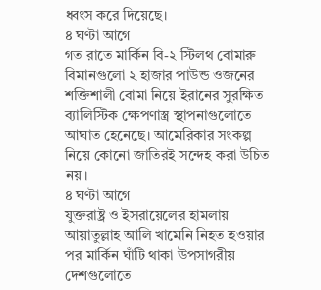ধ্বংস করে দিয়েছে।
৪ ঘণ্টা আগে
গত রাতে মার্কিন বি-২ স্টিলথ বোমারু বিমানগুলো ২ হাজার পাউন্ড ওজনের শক্তিশালী বোমা নিয়ে ইরানের সুরক্ষিত ব্যালিস্টিক ক্ষেপণাস্ত্র স্থাপনাগুলোতে আঘাত হেনেছে। আমেরিকার সংকল্প নিয়ে কোনো জাতিরই সন্দেহ করা উচিত নয়।
৪ ঘণ্টা আগে
যুক্তরাষ্ট্র ও ইসরায়েলের হামলায় আয়াতুল্লাহ আলি খামেনি নিহত হওয়ার পর মার্কিন ঘাঁটি থাকা উপসাগরীয় দেশগুলোতে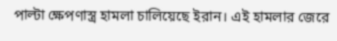পাল্টা ক্ষেপণাস্ত্র হামলা চালিয়েছে ইরান। এই হামলার জেরে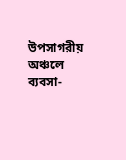উপসাগরীয় অঞ্চলে ব্যবসা-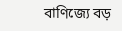বাণিজ্যে বড়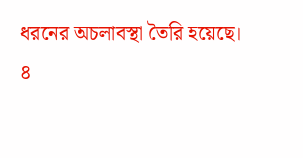ধরনের অচলাবস্থা তৈরি হয়েছে।
৪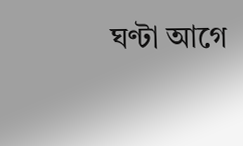ঘণ্টা আগে